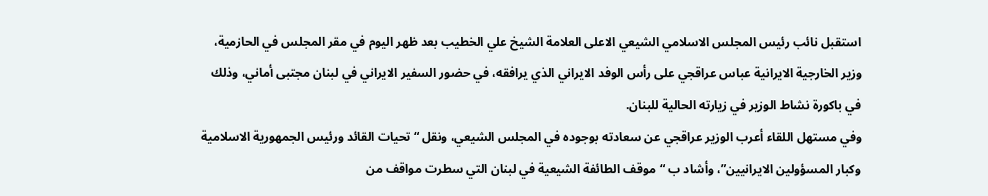استقبل نائب رئيس المجلس الاسلامي الشيعي الاعلى العلامة الشيخ علي الخطيب بعد ظهر اليوم في مقر المجلس في الحازمية، وزير الخارجية الايرانية عباس عراقجي على رأس الوفد الايراني الذي يرافقه، في حضور السفير الايراني في لبنان مجتبى أماني، وذلك في باكورة نشاط الوزير في زيارته الحالية للبنان.
وفي مستهل اللقاء أعرب الوزير عراقجي عن سعادته بوجوده في المجلس الشيعي، ونقل “تحيات القائد ورئيس الجمهورية الاسلامية وكبار المسؤولين الايرانيين”، وأشاد ب “موقف الطائفة الشيعية في لبنان التي سطرت مواقف من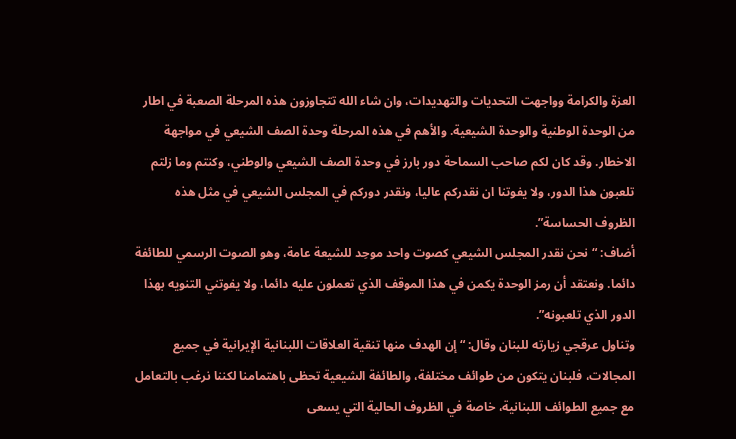العزة والكرامة وواجهت التحديات والتهديدات، وان شاء الله تتجاوزون هذه المرحلة الصعبة في اطار من الوحدة الوطنية والوحدة الشيعية. والأهم في هذه المرحلة وحدة الصف الشيعي في مواجهة الاخطار. وقد كان لكم صاحب السماحة دور بارز في وحدة الصف الشيعي والوطني، وكنتم وما زلتم تلعبون هذا الدور، ولا يفوتنا ان نقدركم عاليا، ونقدر دوركم في المجلس الشيعي في مثل هذه الظروف الحساسة”.
أضاف: “نحن نقدر المجلس الشيعي كصوت واحد موحِد للشيعة عامة، وهو الصوت الرسمي للطائفة دائما. ونعتقد أن رمز الوحدة يكمن في هذا الموقف الذي تعملون عليه دائما، ولا يفوتني التنويه بهذا الدور الذي تلعبونه”.
وتناول عرقجي زيارته للبنان وقال: “إن الهدف منها تنقية العلاقات اللبنانية الإيرانية في جميع المجالات، فلبنان يتكون من طوائف مختلفة، والطائفة الشيعية تحظى باهتمامنا لكننا نرغب بالتعامل مع جميع الطوائف اللبنانية، خاصة في الظروف الحالية التي يسعى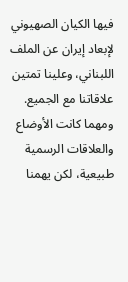فيها الكيان الصهيوني لإبعاد إيران عن الملف اللبناني، وعلينا تمتين علاقاتنا مع الجميع. ومهما كانت الأوضاع والعلاقات الرسمية طبيعية، لكن يهمنا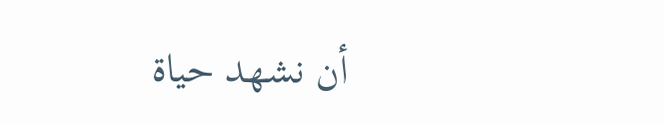أن نشهد حياة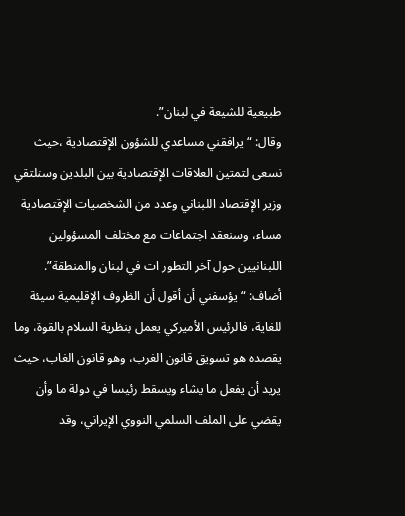طبيعية للشيعة في لبنان”.
وقال: “يرافقني مساعدي للشؤون الإقتصادية ،حيث نسعى لتمتين العلاقات الإقتصادية بين البلدين وسنلتقي وزير الإقتصاد اللبناني وعدد من الشخصيات الإقتصادية مساء، وسنعقد اجتماعات مع مختلف المسؤولين اللبنانيين حول آخر التطور ات في لبنان والمنطقة”.
أضاف: “يؤسفني أن أقول أن الظروف الإقليمية سيئة للغاية، فالرئيس الأميركي يعمل بنظرية السلام بالقوة، وما يقصده هو تسويق قانون الغرب، وهو قانون الغاب، حيث يريد أن يفعل ما يشاء ويسقط رئيسا في دولة ما وأن يقضي على الملف السلمي النووي الإيراني، وقد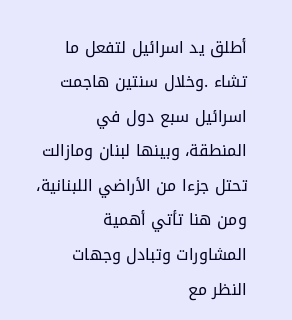أطلق يد اسرائيل لتفعل ما تشاء .وخلال سنتين هاجمت اسرائيل سبع دول في المنطقة، وبينها لبنان ومازالت تحتل جزءا من الأراضي اللبنانية، ومن هنا تأتي أهمية المشاورات وتبادل وجهات النظر مع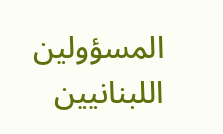المسؤولين اللبنانيين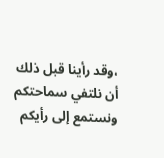،وقد رأينا قبل ذلك أن نلتفي سماحتكم ونستمع إلى رأيكم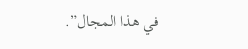في هذا المجال”.